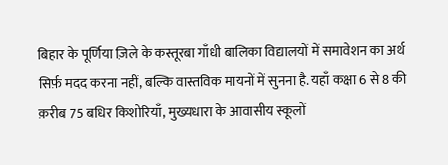बिहार के पूर्णिया ज़िले के कस्तूरबा गाँधी बालिका विद्यालयों में समावेशन का अर्थ सिर्फ़ मदद करना नहीं, बल्कि वास्तविक मायनों में सुनना है. यहाँ कक्षा 6 से 8 की क़रीब 75 बधिर किशोरियाँ, मुख्यधारा के आवासीय स्कूलों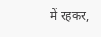में रहकर,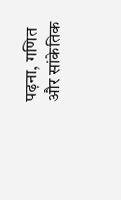पढ़ना, गणित और सांकेतिक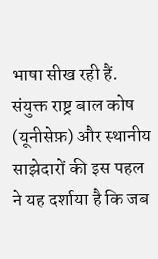भाषा सीख रही हैं. संयुक्त राष्ट्र बाल कोष (यूनीसेफ़) और स्थानीय साझेदारों की इस पहल ने यह दर्शाया है कि जब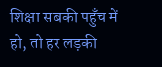शिक्षा सबकी पहुँच में हो, तो हर लड़की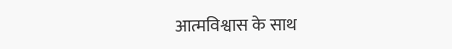आत्मविश्वास के साथ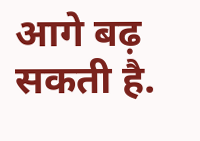आगे बढ़ सकती है.